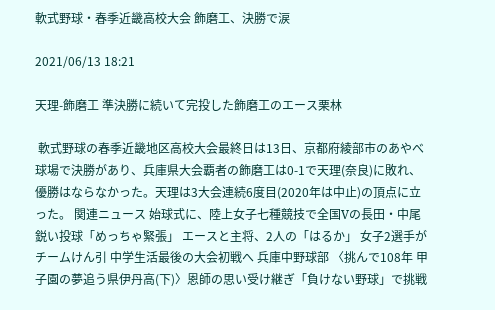軟式野球・春季近畿高校大会 飾磨工、決勝で涙

2021/06/13 18:21

天理-飾磨工 準決勝に続いて完投した飾磨工のエース栗林

 軟式野球の春季近畿地区高校大会最終日は13日、京都府綾部市のあやべ球場で決勝があり、兵庫県大会覇者の飾磨工は0-1で天理(奈良)に敗れ、優勝はならなかった。天理は3大会連続6度目(2020年は中止)の頂点に立った。 関連ニュース 始球式に、陸上女子七種競技で全国Vの長田・中尾  鋭い投球「めっちゃ緊張」 エースと主将、2人の「はるか」 女子2選手がチームけん引 中学生活最後の大会初戦へ 兵庫中野球部 〈挑んで108年 甲子園の夢追う県伊丹高(下)〉恩師の思い受け継ぎ「負けない野球」で挑戦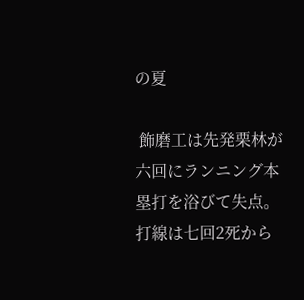の夏

 飾磨工は先発栗林が六回にランニング本塁打を浴びて失点。打線は七回2死から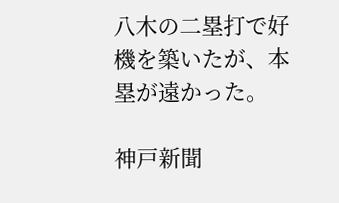八木の二塁打で好機を築いたが、本塁が遠かった。

神戸新聞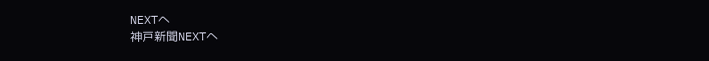NEXTへ
神戸新聞NEXTへ